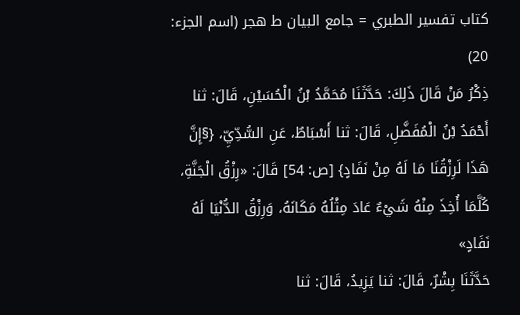كتاب تفسير الطبري = جامع البيان ط هجر (اسم الجزء: 20)
ذِكْرُ مَنْ قَالَ ذَلِكَ: حَدَّثَنَا مُحَمَّدُ بْنُ الْحُسَيْنِ، قَالَ: ثنا أَحْمَدُ بْنُ الْمُفَضَّلِ، قَالَ: ثنا أَسْبَاطٌ، عَنِ السُّدِّيِّ، {§إِنَّ هَذَا لَرِزْقُنَا مَا لَهُ مِنْ نَفَادٍ} [ص: 54] قَالَ: «رِزْقُ الْجَنَّةِ، كُلَّمَا أُخِذَ مِنْهُ شَيْءٌ عَادَ مِثْلُهُ مَكَانَهُ، وَرِزْقُ الدُّنْيَا لَهُ نَفَادٍ»
حَدَّثَنَا بِشْرٌ، قَالَ: ثنا يَزِيدُ، قَالَ: ثنا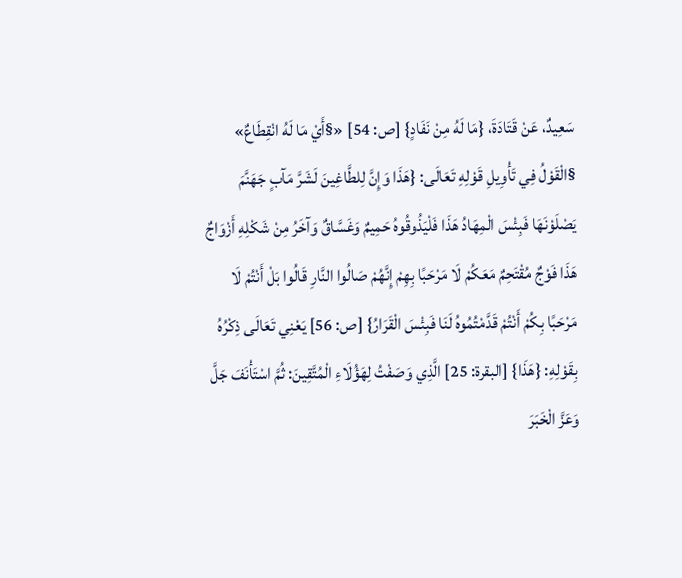سَعِيدٌ، عَنْ قَتَادَةَ، {مَا لَهُ مِنْ نَفَادٍ} [ص: 54] «§أَيْ مَا لَهُ انْقِطَاعٌ»
§الْقَوْلُ فِي تَأْوِيلِ قَوْلِهِ تَعَالَى: {هَذَا وَإِنَّ لِلطَّاغِينَ لَشَرَّ مَآبٍ جَهَنَّمَ يَصْلَوْنَهَا فَبِئْسَ الْمِهَادُ هَذَا فَلْيَذُوقُوهُ حَمِيمٌ وَغَسَّاقٌ وَآخَرُ مِنْ شَكْلِهِ أَزْوَاجٌ هَذَا فَوْجٌ مُقْتَحِمٌ مَعَكُمْ لَا مَرْحَبًا بِهِمْ إِنَّهُمْ صَالُوا النَّارِ قَالُوا بَلْ أَنْتُمْ لَا مَرْحَبًا بِكُمْ أَنْتُمْ قَدَّمْتُمُوهُ لَنَا فَبِئْسَ الْقَرَارُ} [ص: 56] يَعْنِي تَعَالَى ذِكْرُهُ بِقَوْلِهِ: {هَذَا} [البقرة: 25] الَّذِي وَصَفْتُ لِهَؤُلَاءِ الْمُتَّقِينَ: ثُمَّ اسْتَأْنَفَ جَلَّ وَعَزَّ الْخَبَرَ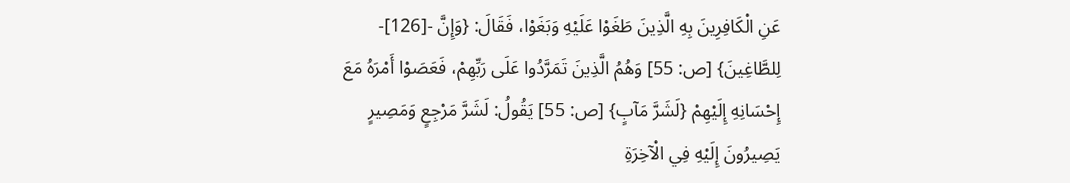عَنِ الْكَافِرِينَ بِهِ الَّذِينَ طَغَوْا عَلَيْهِ وَبَغَوْا، فَقَالَ: {وَإِنَّ -[126]- لِلطَّاغِينَ} [ص: 55] وَهُمُ الَّذِينَ تَمَرَّدُوا عَلَى رَبِّهِمْ، فَعَصَوْا أَمْرَهُ مَعَ إِحْسَانِهِ إِلَيْهِمْ {لَشَرَّ مَآبٍ} [ص: 55] يَقُولُ: لَشَرَّ مَرْجِعٍ وَمَصِيرٍ يَصِيرُونَ إِلَيْهِ فِي الْآخِرَةِ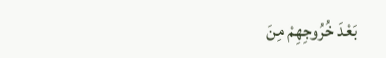بَعْدَ خُرُوجِهِمْ مِنَ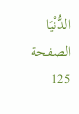الدُّنْيَا
الصفحة 125